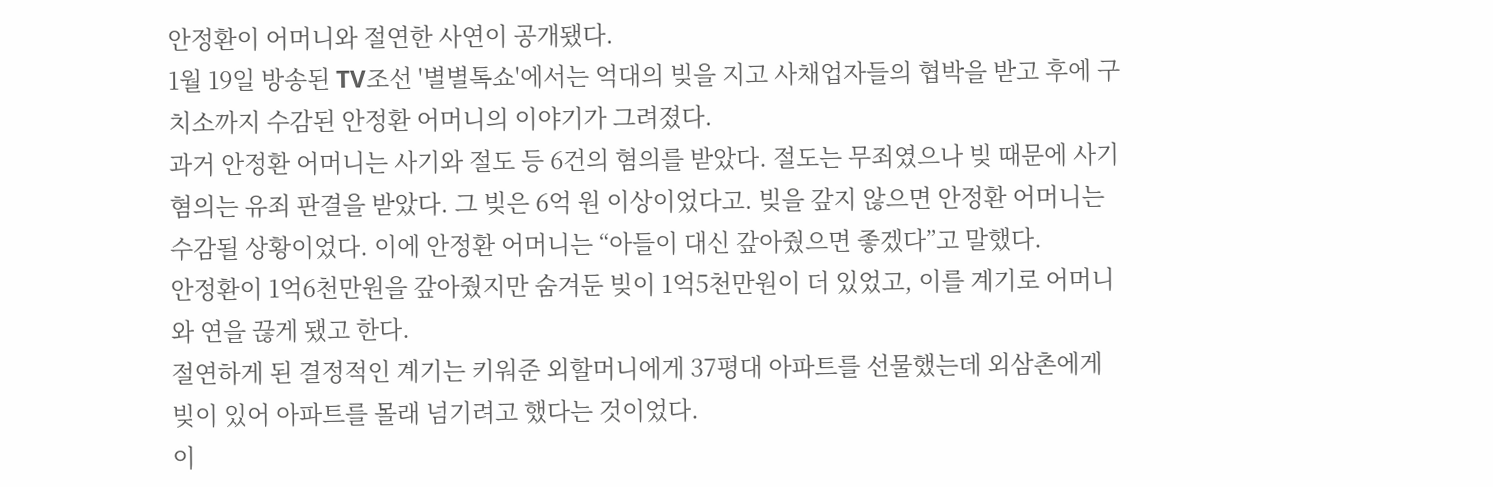안정환이 어머니와 절연한 사연이 공개됐다.
1월 19일 방송된 TV조선 '별별톡쇼'에서는 억대의 빚을 지고 사채업자들의 협박을 받고 후에 구치소까지 수감된 안정환 어머니의 이야기가 그려졌다.
과거 안정환 어머니는 사기와 절도 등 6건의 혐의를 받았다. 절도는 무죄였으나 빚 때문에 사기 혐의는 유죄 판결을 받았다. 그 빚은 6억 원 이상이었다고. 빚을 갚지 않으면 안정환 어머니는 수감될 상황이었다. 이에 안정환 어머니는 “아들이 대신 갚아줬으면 좋겠다”고 말했다.
안정환이 1억6천만원을 갚아줬지만 숨겨둔 빚이 1억5천만원이 더 있었고, 이를 계기로 어머니와 연을 끊게 됐고 한다.
절연하게 된 결정적인 계기는 키워준 외할머니에게 37평대 아파트를 선물했는데 외삼촌에게 빚이 있어 아파트를 몰래 넘기려고 했다는 것이었다.
이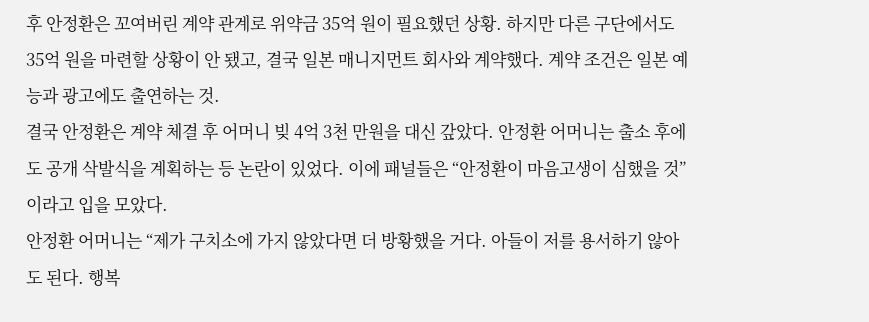후 안정환은 꼬여버린 계약 관계로 위약금 35억 원이 필요했던 상황. 하지만 다른 구단에서도 35억 원을 마련할 상황이 안 됐고, 결국 일본 매니지먼트 회사와 계약했다. 계약 조건은 일본 예능과 광고에도 출연하는 것.
결국 안정환은 계약 체결 후 어머니 빚 4억 3천 만원을 대신 갚았다. 안정환 어머니는 출소 후에도 공개 삭발식을 계획하는 등 논란이 있었다. 이에 패널들은 “안정환이 마음고생이 심했을 것”이라고 입을 모았다.
안정환 어머니는 “제가 구치소에 가지 않았다면 더 방황했을 거다. 아들이 저를 용서하기 않아도 된다. 행복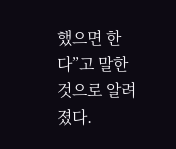했으면 한다”고 말한 것으로 알려졌다.